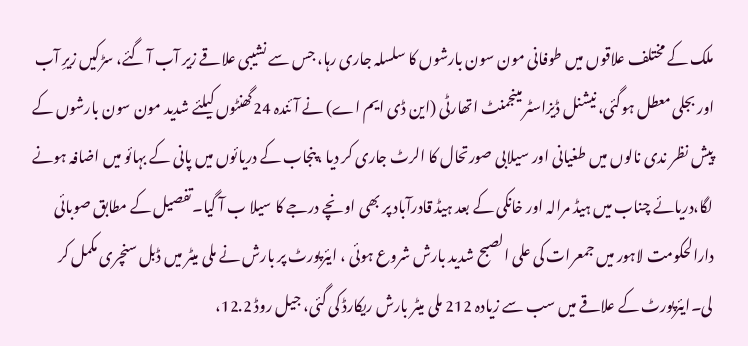ملک کے مختلف علاقوں میں طوفانی مون سون بارشوں کا سلسلہ جاری رہا، جس سے نشیبی علاقے زیر آب آ گئے، سڑکیں زیرِ آب اور بجلی معطل ہوگئی، نیشنل ڈیزاسٹر مینجمنٹ اتھارٹی (این ڈی ایم اے) نے آئندہ 24گھنٹوں کیلئے شدید مون سون بارشوں کے پیش نظر ندی نالوں میں طغیانی اور سیلابی صورتحال کا الرٹ جاری کر دیا ،پنجاب کے دریائوں میں پانی کے بہائو میں اضافہ ہونے لگا،دریائے چناب میں ہیڈ مرالہ اور خانکی کے بعد ہیڈ قادرآباد پر بھی اونچے درجے کا سیلا ب آ گیا۔تفصیل کے مطابق صوبائی دارالحکومت لاہور میں جمعرات کی علی الصبح شدید بارش شروع ہوئی ، ایئرپورٹ پر بارش نے ملی میٹر میں ڈبل سنچری مکمل کر لی۔ایئرپورٹ کے علاقے میں سب سے زیادہ 212 ملی میٹر بارش ریکارڈ کی گئی، جیل روڈ 12.2،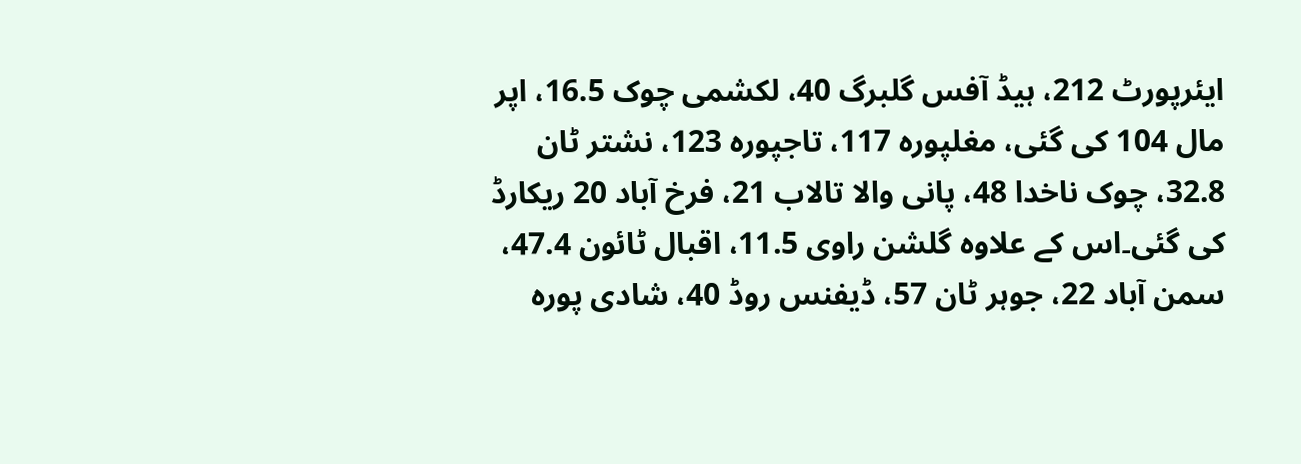ایئرپورٹ 212، ہیڈ آفس گلبرگ 40، لکشمی چوک 16.5، اپر مال 104 کی گئی، مغلپورہ 117، تاجپورہ 123، نشتر ٹان 32.8، چوک ناخدا 48، پانی والا تالاب 21، فرخ آباد 20 ریکارڈ کی گئی۔اس کے علاوہ گلشن راوی 11.5، اقبال ٹائون 47.4، سمن آباد 22، جوہر ٹان 57، ڈیفنس روڈ 40، شادی پورہ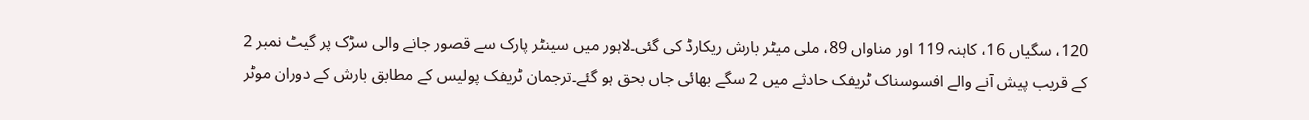120، سگیاں 16، کاہنہ 119 اور مناواں 89، ملی میٹر بارش ریکارڈ کی گئی۔لاہور میں سینٹر پارک سے قصور جانے والی سڑک پر گیٹ نمبر 2 کے قریب پیش آنے والے افسوسناک ٹریفک حادثے میں 2 سگے بھائی جاں بحق ہو گئے۔ترجمان ٹریفک پولیس کے مطابق بارش کے دوران موٹر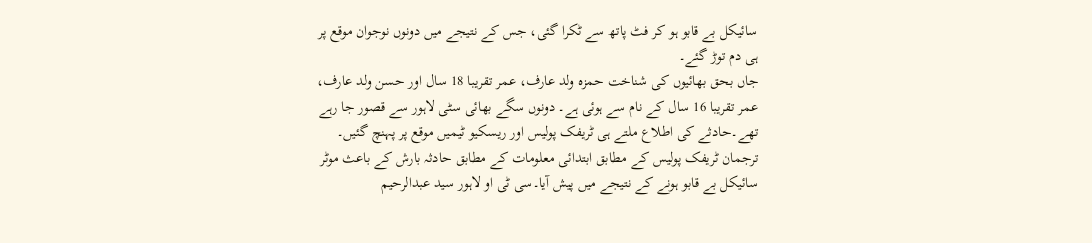سائیکل بے قابو ہو کر فٹ پاتھ سے ٹکرا گئی، جس کے نتیجے میں دونوں نوجوان موقع پر ہی دم توڑ گئے۔
جاں بحق بھائیوں کی شناخت حمزہ ولد عارف، عمر تقریبا 18 سال اور حسن ولد عارف، عمر تقریبا 16 سال کے نام سے ہوئی ہے۔ دونوں سگے بھائی سٹی لاہور سے قصور جا رہے تھے۔حادثے کی اطلاع ملتے ہی ٹریفک پولیس اور ریسکیو ٹیمیں موقع پر پہنچ گئیں۔ ترجمان ٹریفک پولیس کے مطابق ابتدائی معلومات کے مطابق حادثہ بارش کے باعث موٹر سائیکل بے قابو ہونے کے نتیجے میں پیش آیا۔سی ٹی او لاہور سید عبدالرحیم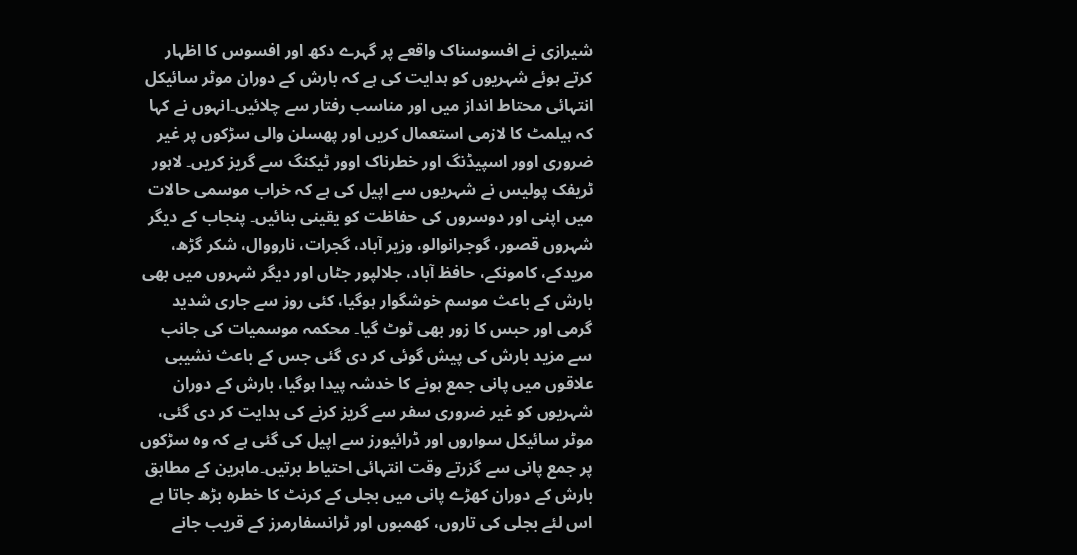شیرازی نے افسوسناک واقعے پر گہرے دکھ اور افسوس کا اظہار کرتے ہوئے شہریوں کو ہدایت کی ہے کہ بارش کے دوران موٹر سائیکل انتہائی محتاط انداز میں اور مناسب رفتار سے چلائیں۔انہوں نے کہا کہ ہیلمٹ کا لازمی استعمال کریں اور پھسلن والی سڑکوں پر غیر ضروری اوور اسپیڈنگ اور خطرناک اوور ٹیکنگ سے گریز کریں۔ لاہور ٹریفک پولیس نے شہریوں سے اپیل کی ہے کہ خراب موسمی حالات میں اپنی اور دوسروں کی حفاظت کو یقینی بنائیں۔ پنجاب کے دیگر شہروں قصور، گوجرانوالو، وزیر آباد، گجرات، نارووال، شکر گڑھ، مریدکے، کامونکے، حافظ آباد، جلالپور جٹاں اور دیگر شہروں میں بھی بارش کے باعث موسم خوشگوار ہوگیا، کئی روز سے جاری شدید گرمی اور حبس کا زور بھی ٹوٹ گیا۔ محکمہ موسمیات کی جانب سے مزید بارش کی پیش گوئی کر دی گئی جس کے باعث نشیبی علاقوں میں پانی جمع ہونے کا خدشہ پیدا ہوگیا، بارش کے دوران شہریوں کو غیر ضروری سفر سے گریز کرنے کی ہدایت کر دی گئی، موٹر سائیکل سواروں اور ڈرائیورز سے اپیل کی گئی ہے کہ وہ سڑکوں پر جمع پانی سے گزرتے وقت انتہائی احتیاط برتیں۔ماہرین کے مطابق بارش کے دوران کھڑے پانی میں بجلی کے کرنٹ کا خطرہ بڑھ جاتا ہے اس لئے بجلی کی تاروں، کھمبوں اور ٹرانسفارمرز کے قریب جانے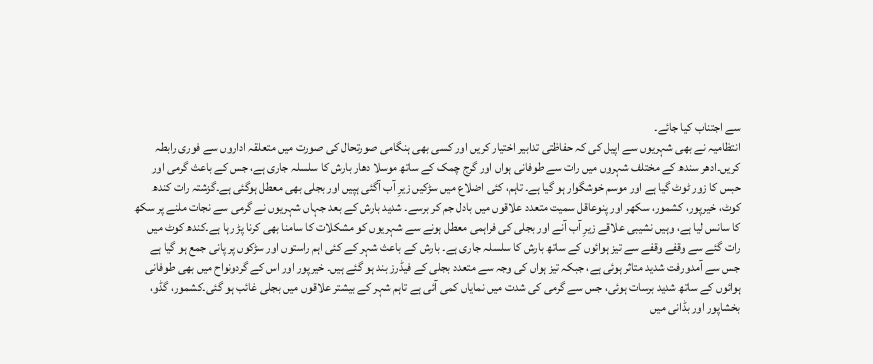سے اجتناب کیا جائے۔
انتظامیہ نے بھی شہریوں سے اپیل کی کہ حفاظتی تدابیر اختیار کریں اور کسی بھی ہنگامی صورتحال کی صورت میں متعلقہ اداروں سے فوری رابطہ کریں۔ادھر سندھ کے مختلف شہروں میں رات سے طوفانی ہواں اور گرج چمک کے ساتھ موسلا دھار بارش کا سلسلہ جاری ہے، جس کے باعث گرمی اور حبس کا زور ٹوٹ گیا ہے اور موسم خوشگوار ہو گیا ہے۔ تاہم، کئی اضلاع میں سڑکیں زیرِ آب آگئی ہپیں اور بجلی بھی معطل ہوگئی ہے۔گزشتہ رات کندھ کوٹ، خیرپور، کشمور، سکھر اور پنوعاقل سمیت متعدد علاقوں میں بادل جم کر برسے۔ شدید بارش کے بعد جہاں شہریوں نے گرمی سے نجات ملنے پر سکھ کا سانس لیا ہے، وہیں نشیبی علاقے زیرِ آب آنے اور بجلی کی فراہمی معطل ہونے سے شہریوں کو مشکلات کا سامنا بھی کرنا پڑ رہا ہے۔کندھ کوٹ میں رات گئے سے وقفے وقفے سے تیز ہوائوں کے ساتھ بارش کا سلسلہ جاری ہے۔ بارش کے باعث شہر کے کئی اہم راستوں اور سڑکوں پر پانی جمع ہو گیا ہے جس سے آمدورفت شدید متاثر ہوئی ہے، جبکہ تیز ہواں کی وجہ سے متعدد بجلی کے فیڈرز بند ہو گئے ہیں۔ خیرپور اور اس کے گردونواح میں بھی طوفانی ہوائوں کے ساتھ شدید برسات ہوئی، جس سے گرمی کی شدت میں نمایاں کمی آئی ہے تاہم شہر کے بیشتر علاقوں میں بجلی غائب ہو گئی۔کشمور، گڈو، بخشاپور اور بڈانی میں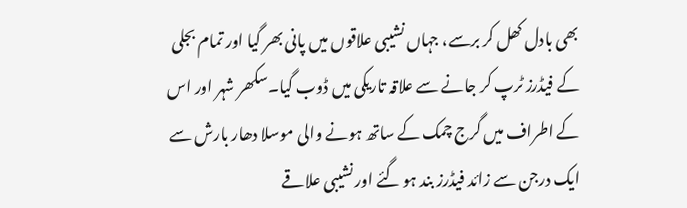بھی بادل کھل کر برسے، جہاں نشیبی علاقوں میں پانی بھر گیا اور تمام بجلی کے فیڈرز ٹرپ کر جانے سے علاقہ تاریکی میں ڈوب گیا۔سکھر شہر اور اس کے اطراف میں گرج چمک کے ساتھ ہونے والی موسلا دھار بارش سے ایک درجن سے زائد فیڈرز بند ہو گئے اور نشیبی علاقے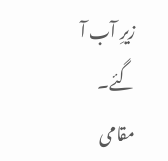زیرِ آب آ گئے۔
مقامی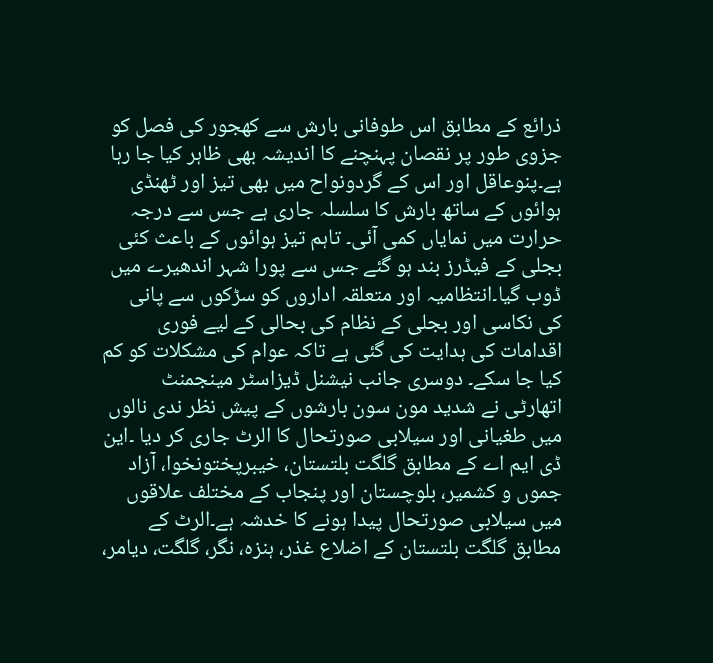ذرائع کے مطابق اس طوفانی بارش سے کھجور کی فصل کو جزوی طور پر نقصان پہنچنے کا اندیشہ بھی ظاہر کیا جا رہا ہے۔پنوعاقل اور اس کے گردونواح میں بھی تیز اور ٹھنڈی ہوائوں کے ساتھ بارش کا سلسلہ جاری ہے جس سے درجہ حرارت میں نمایاں کمی آئی۔ تاہم تیز ہوائوں کے باعث کئی بجلی کے فیڈرز بند ہو گئے جس سے پورا شہر اندھیرے میں ڈوب گیا۔انتظامیہ اور متعلقہ اداروں کو سڑکوں سے پانی کی نکاسی اور بجلی کے نظام کی بحالی کے لیے فوری اقدامات کی ہدایت کی گئی ہے تاکہ عوام کی مشکلات کو کم کیا جا سکے۔ دوسری جانب نیشنل ڈیزاسٹر مینجمنٹ اتھارٹی نے شدید مون سون بارشوں کے پیش نظر ندی نالوں میں طغیانی اور سیلابی صورتحال کا الرٹ جاری کر دیا ۔این ڈی ایم اے کے مطابق گلگت بلتستان، خیبرپختونخوا، آزاد جموں و کشمیر، بلوچستان اور پنجاب کے مختلف علاقوں میں سیلابی صورتحال پیدا ہونے کا خدشہ ہے۔الرٹ کے مطابق گلگت بلتستان کے اضلاع غذر، ہنزہ، نگر، گلگت، دیامر،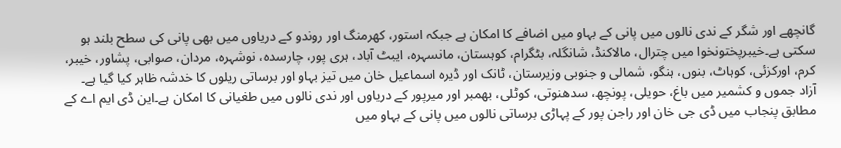گانچھے اور شگر کے ندی نالوں میں پانی کے بہاو میں اضافے کا امکان ہے جبکہ استور، کھرمنگ اور روندو کے دریاوں میں بھی پانی کی سطح بلند ہو سکتی ہے۔خیبرپختونخوا میں چترال، مالاکنڈ، شانگلہ، بٹگرام، کوہستان، مانسہرہ، ایبٹ آباد، ہری پور، چارسدہ، نوشہرہ، مردان، صوابی، پشاور، خیبر، کرم، اورکزئی، کوہاٹ، بنوں، ہنگو، شمالی و جنوبی وزیرستان، ٹانک اور ڈیرہ اسماعیل خان میں تیز بہاو اور برساتی ریلوں کا خدشہ ظاہر کیا گیا ہے۔
آزاد جموں و کشمیر میں باغ، حویلی، پونچھ، سدھنوتی، کوٹلی، بھمبر اور میرپور کے دریاوں اور ندی نالوں میں طغیانی کا امکان ہے۔این ڈی ایم اے کے مطابق پنجاب میں ڈی جی خان اور راجن پور کے پہاڑی برساتی نالوں میں پانی کے بہاو میں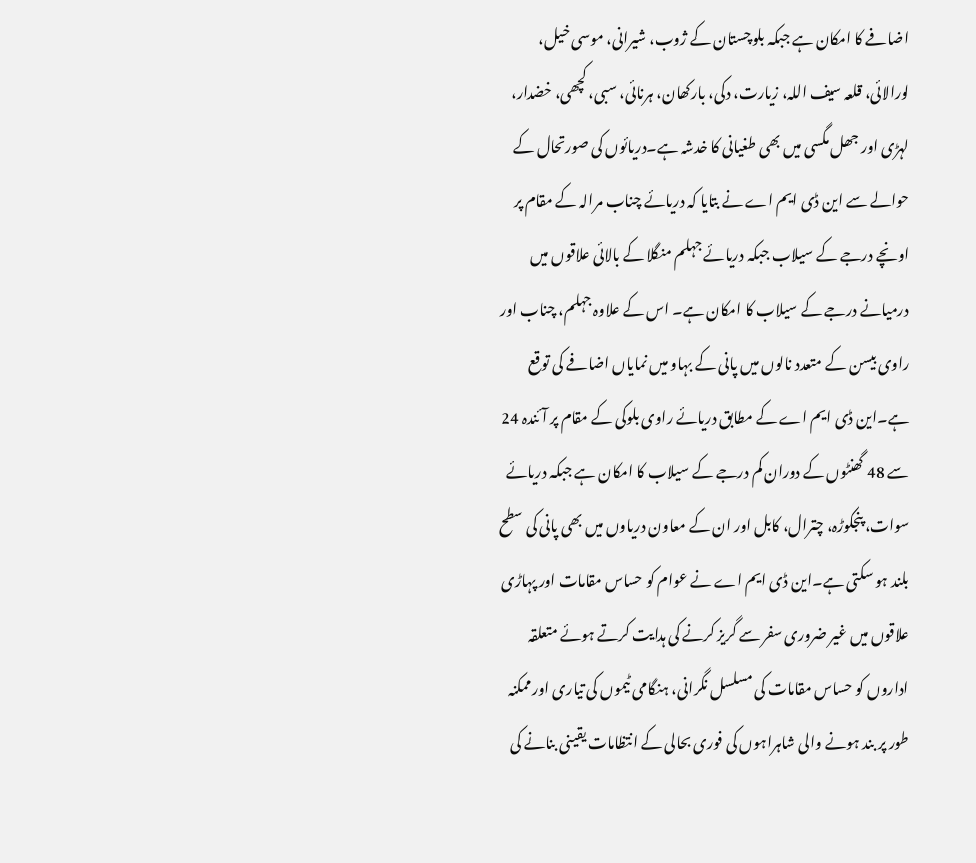اضافے کا امکان ہے جبکہ بلوچستان کے ژوب، شیرانی، موسی خیل، لورالائی، قلعہ سیف اللہ، زیارت، دکی، بارکھان، ہرنائی، سبی، کچھی، خضدار، لہڑی اور جھل مگسی میں بھی طغیانی کا خدشہ ہے۔دریائوں کی صورتحال کے حوالے سے این ڈی ایم اے نے بتایا کہ دریائے چناب مرالہ کے مقام پر اونچے درجے کے سیلاب جبکہ دریائے جہلم منگلا کے بالائی علاقوں میں درمیانے درجے کے سیلاب کا امکان ہے۔ اس کے علاوہ جہلم، چناب اور راوی بیسن کے متعدد نالوں میں پانی کے بہاو میں نمایاں اضافے کی توقع ہے۔این ڈی ایم اے کے مطابق دریائے راوی بلوکی کے مقام پر آئندہ 24 سے 48 گھنٹوں کے دوران کم درجے کے سیلاب کا امکان ہے جبکہ دریائے سوات، پنجکوڑہ، چترال، کابل اور ان کے معاون دریاوں میں بھی پانی کی سطح بلند ہو سکتی ہے۔این ڈی ایم اے نے عوام کو حساس مقامات اور پہاڑی علاقوں میں غیر ضروری سفر سے گریز کرنے کی ہدایت کرتے ہوئے متعلقہ اداروں کو حساس مقامات کی مسلسل نگرانی، ہنگامی ٹیموں کی تیاری اور ممکنہ طور پر بند ہونے والی شاہراہوں کی فوری بحالی کے انتظامات یقینی بنانے کی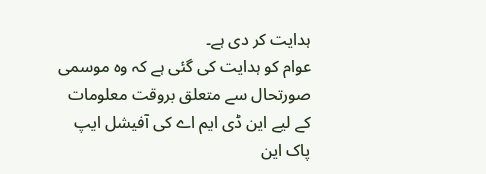ہدایت کر دی ہے۔
عوام کو ہدایت کی گئی ہے کہ وہ موسمی صورتحال سے متعلق بروقت معلومات کے لیے این ڈی ایم اے کی آفیشل ایپ پاک این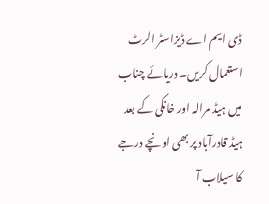ڈی ایم اے ڈیزاسٹر الرٹ استعمال کریں۔ دریائے چناب میں ہیڈ مرالہ اور خانکی کے بعد ہیڈ قادرآباد پر بھی اونچے درجے کا سیلاب آ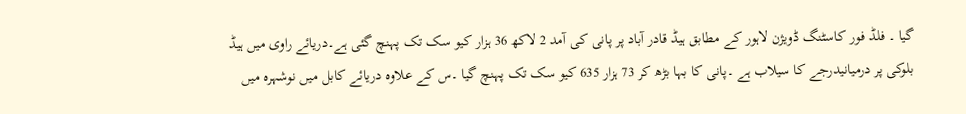گیا ۔ فلڈ فور کاسٹنگ ڈویژن لاہور کے مطابق ہیڈ قادر آباد پر پانی کی آمد 2 لاکھ 36 ہزار کیو سک تک پہنچ گئی ہے۔دریائے راوی میں ہیڈ بلوکی پر درمیانیدرجے کا سیلاب ہے ۔پانی کا بہا بڑھ کر 73 ہزار 635 کیو سک تک پہنچ گیا ۔س کے علاوہ دریائے کابل میں نوشہرہ میں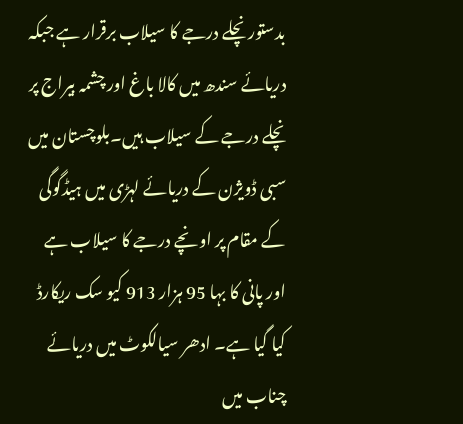بدستور نچلے درجے کا سیلاب برقرار ہے جبکہ دریائے سندھ میں کالا باغ اور چشمہ بیراج پر نچلے درجے کے سیلاب ہیں۔بلوچستان میں سبی ڈویژن کے دریائے لہڑی میں ہیڈگوگی کے مقام پر اونچے درجے کا سیلاب ہے اور پانی کا بہا 95 ہزار 913 کیو سک ریکارڈ کیا گیا ہے۔ ادھر سیالکوٹ میں دریائے چناب میں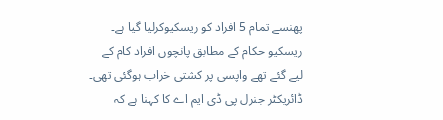پھنسے تمام 5 افراد کو ریسکیوکرلیا گیا ہے۔ ریسکیو حکام کے مطابق پانچوں افراد کام کے لیے گئے تھے واپسی پر کشتی خراب ہوگئی تھی۔ ڈائریکٹر جنرل پی ڈی ایم اے کا کہنا ہے کہ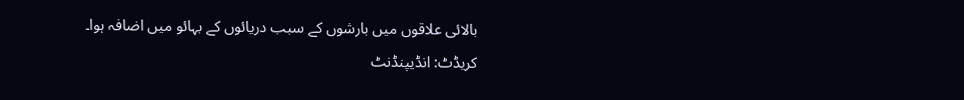بالائی علاقوں میں بارشوں کے سبب دریائوں کے بہائو میں اضافہ ہوا۔
کریڈٹ: انڈیپنڈنٹ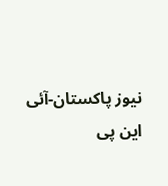نیوز پاکستان-آئی این پی